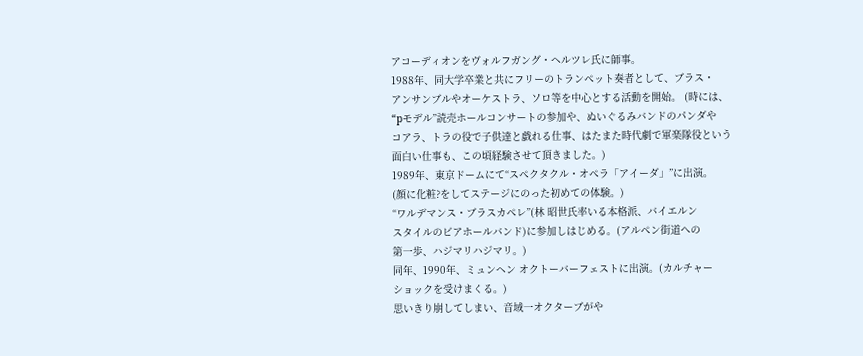アコーディオンをヴォルフガング・ヘルツレ氏に師事。
1988年、同大学卒業と共にフリーのトランペット奏者として、ブラス・
アンサンブルやオーケストラ、ソロ等を中心とする活動を開始。 (時には、
“pモデル”読売ホールコンサートの参加や、ぬいぐるみバンドのパンダや
コアラ、トラの役で子供達と戯れる仕事、はたまた時代劇で軍楽隊役という
面白い仕事も、この頃経験させて頂きました。)
1989年、東京ドームにて“スペクタクル・オペラ「アイーダ」”に出演。
(顔に化粧?をしてステージにのった初めての体験。)
“ワルデマンス・ブラスカペレ”(林 昭世氏率いる本格派、バイエルン
スタイルのビアホールバンド)に参加しはじめる。(アルペン街道への
第一歩、ハジマリハジマリ。)
同年、1990年、ミュンヘン オクトーバーフェストに出演。(カルチャー
ショックを受けまくる。)
思いきり崩してしまい、音域一オクターブがや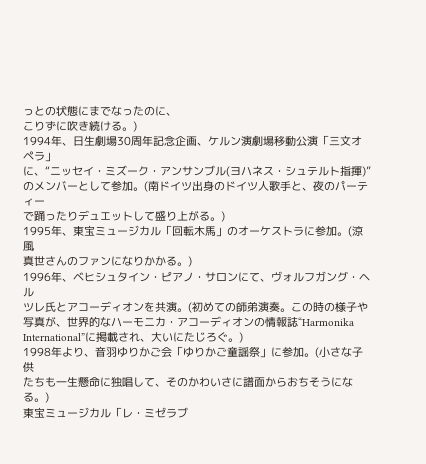っとの状態にまでなったのに、
こりずに吹き続ける。)
1994年、日生劇場30周年記念企画、ケルン演劇場移動公演「三文オペラ」
に、“ニッセイ・ミズーク・アンサンブル(ヨハネス・シュテルト指揮)”
のメンバーとして参加。(南ドイツ出身のドイツ人歌手と、夜のパーティー
で踊ったりデュエットして盛り上がる。)
1995年、東宝ミュージカル「回転木馬」のオーケストラに参加。(涼風
真世さんのファンになりかかる。)
1996年、ベヒシュタイン・ピアノ・サロンにて、ヴォルフガング・ヘル
ツレ氏とアコーディオンを共演。(初めての師弟演奏。この時の様子や
写真が、世界的なハーモニカ・アコーディオンの情報誌“Harmonika
International”に掲載され、大いにたじろぐ。)
1998年より、音羽ゆりかご会「ゆりかご童謡祭」に参加。(小さな子供
たちも一生懸命に独唱して、そのかわいさに譜面からおちそうになる。)
東宝ミュージカル「レ・ミゼラブ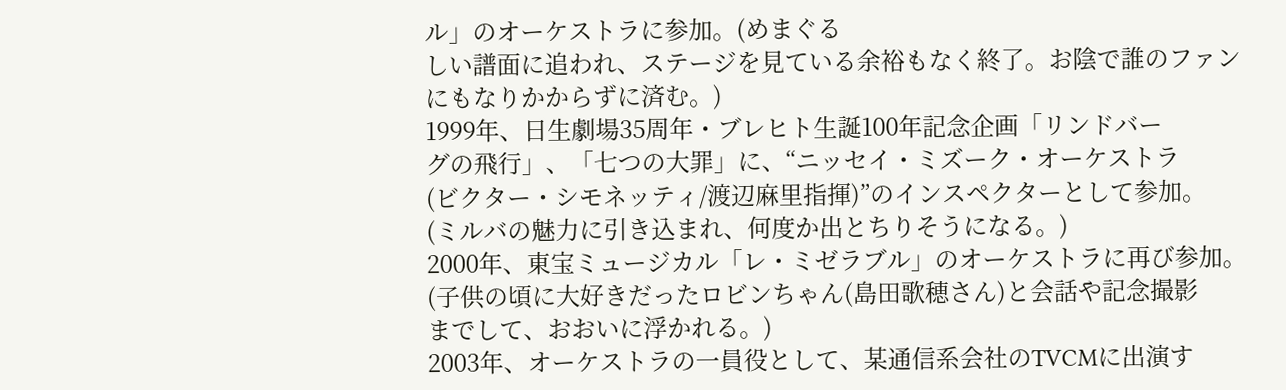ル」のオーケストラに参加。(めまぐる
しい譜面に追われ、ステージを見ている余裕もなく終了。お陰で誰のファン
にもなりかからずに済む。)
1999年、日生劇場35周年・ブレヒト生誕100年記念企画「リンドバー
グの飛行」、「七つの大罪」に、“ニッセイ・ミズーク・オーケストラ
(ビクター・シモネッティ/渡辺麻里指揮)”のインスペクターとして参加。
(ミルバの魅力に引き込まれ、何度か出とちりそうになる。)
2000年、東宝ミュージカル「レ・ミゼラブル」のオーケストラに再び参加。
(子供の頃に大好きだったロビンちゃん(島田歌穂さん)と会話や記念撮影
までして、おおいに浮かれる。)
2003年、オーケストラの一員役として、某通信系会社のTVCMに出演す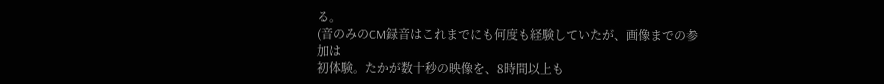る。
(音のみのCM録音はこれまでにも何度も経験していたが、画像までの参加は
初体験。たかが数十秒の映像を、8時間以上も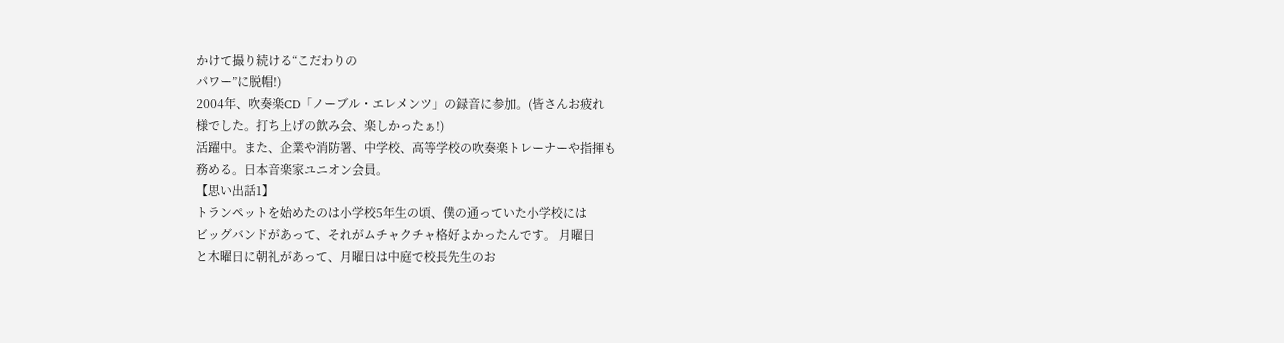かけて撮り続ける“こだわりの
パワー”に脱帽!)
2004年、吹奏楽CD「ノーブル・エレメンツ」の録音に参加。(皆さんお疲れ
様でした。打ち上げの飲み会、楽しかったぁ!)
活躍中。また、企業や消防署、中学校、高等学校の吹奏楽トレーナーや指揮も
務める。日本音楽家ユニオン会員。
【思い出話1】
トランペットを始めたのは小学校5年生の頃、僕の通っていた小学校には
ビッグバンドがあって、それがムチャクチャ格好よかったんです。 月曜日
と木曜日に朝礼があって、月曜日は中庭で校長先生のお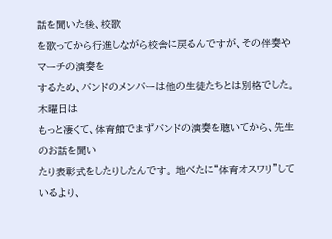話を聞いた後、校歌
を歌ってから行進しながら校舎に戻るんですが、その伴奏やマーチの演奏を
するため、バンドのメンバーは他の生徒たちとは別格でした。 木曜日は
もっと凄くて、体育館でまずバンドの演奏を聴いてから、先生のお話を聞い
たり表彰式をしたりしたんです。 地べたに“体育オスワリ”しているより、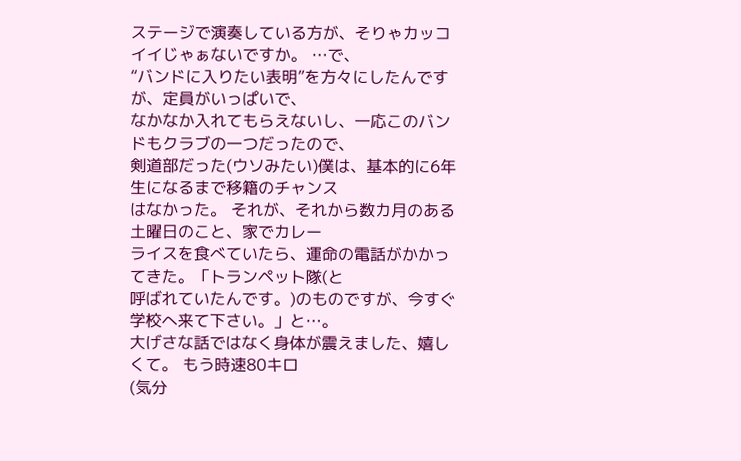ステージで演奏している方が、そりゃカッコイイじゃぁないですか。 …で、
“バンドに入りたい表明”を方々にしたんですが、定員がいっぱいで、
なかなか入れてもらえないし、一応このバンドもクラブの一つだったので、
剣道部だった(ウソみたい)僕は、基本的に6年生になるまで移籍のチャンス
はなかった。 それが、それから数カ月のある土曜日のこと、家でカレー
ライスを食べていたら、運命の電話がかかってきた。「トランペット隊(と
呼ばれていたんです。)のものですが、今すぐ学校へ来て下さい。」と…。
大げさな話ではなく身体が震えました、嬉しくて。 もう時速80キロ
(気分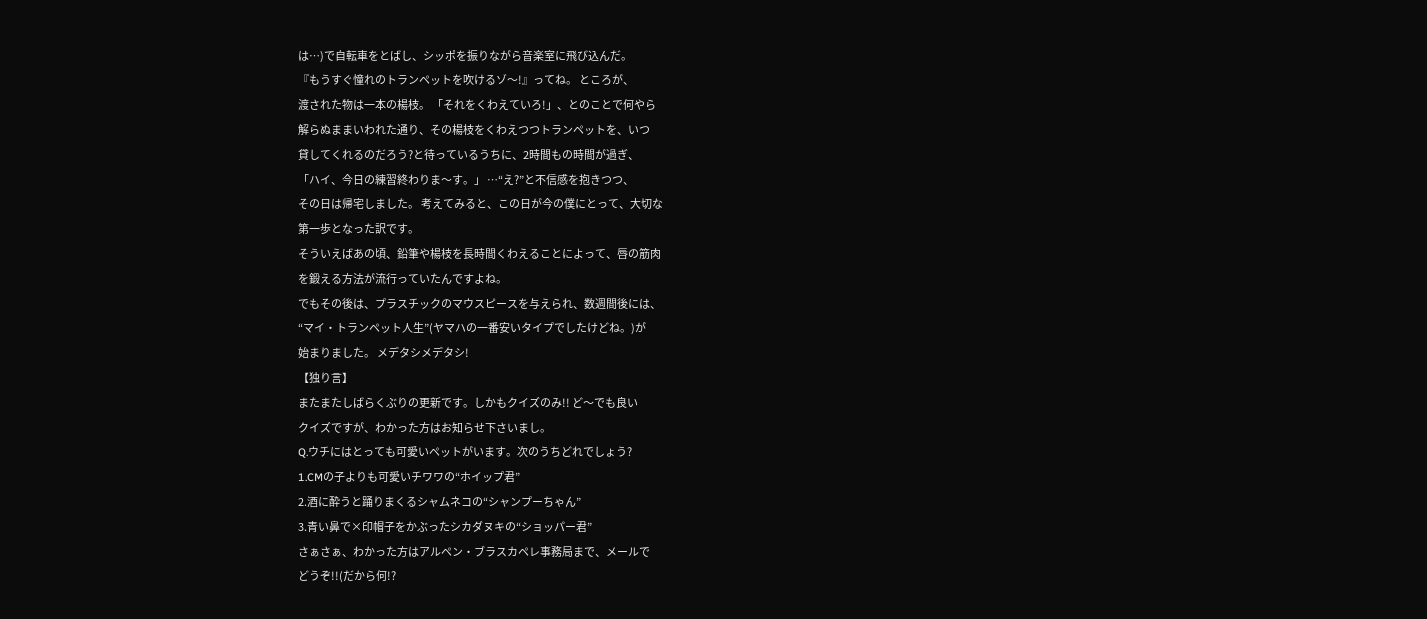は…)で自転車をとばし、シッポを振りながら音楽室に飛び込んだ。
『もうすぐ憧れのトランペットを吹けるゾ〜!』ってね。 ところが、
渡された物は一本の楊枝。 「それをくわえていろ!」、とのことで何やら
解らぬままいわれた通り、その楊枝をくわえつつトランペットを、いつ
貸してくれるのだろう?と待っているうちに、2時間もの時間が過ぎ、
「ハイ、今日の練習終わりま〜す。」 …“え?”と不信感を抱きつつ、
その日は帰宅しました。 考えてみると、この日が今の僕にとって、大切な
第一歩となった訳です。
そういえばあの頃、鉛筆や楊枝を長時間くわえることによって、唇の筋肉
を鍛える方法が流行っていたんですよね。
でもその後は、プラスチックのマウスピースを与えられ、数週間後には、
“マイ・トランペット人生”(ヤマハの一番安いタイプでしたけどね。)が
始まりました。 メデタシメデタシ!
【独り言】
またまたしばらくぶりの更新です。しかもクイズのみ!! ど〜でも良い
クイズですが、わかった方はお知らせ下さいまし。
Q.ウチにはとっても可愛いペットがいます。次のうちどれでしょう?
1.CMの子よりも可愛いチワワの“ホイップ君”
2.酒に酔うと踊りまくるシャムネコの“シャンプーちゃん”
3.青い鼻で×印帽子をかぶったシカダヌキの“ショッパー君”
さぁさぁ、わかった方はアルペン・ブラスカペレ事務局まで、メールで
どうぞ!!(だから何!?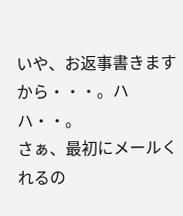いや、お返事書きますから・・・。ハハ・・。
さぁ、最初にメールくれるの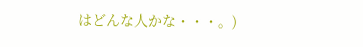はどんな人かな・・・。)